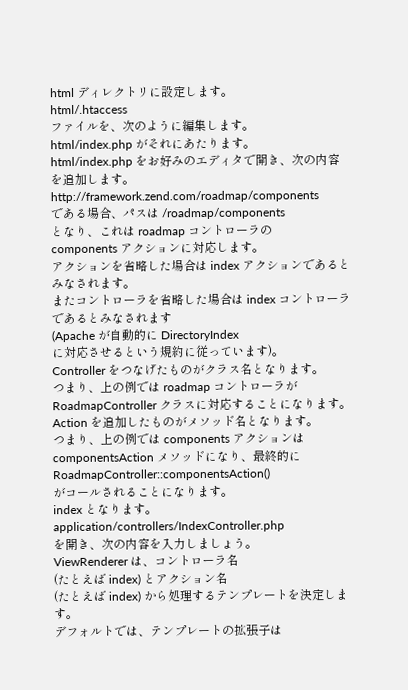html ディレクトリに設定します。
html/.htaccess
ファイルを、次のように編集します。
html/index.php がそれにあたります。
html/index.php をお好みのエディタで開き、次の内容を追加します。
http://framework.zend.com/roadmap/components
である場合、パスは /roadmap/components
となり、これは roadmap コントローラの
components アクションに対応します。
アクションを省略した場合は index アクションであるとみなされます。
またコントローラを省略した場合は index コントローラであるとみなされます
(Apache が自動的に DirectoryIndex
に対応させるという規約に従っています)。
Controller をつなげたものがクラス名となります。
つまり、上の例では roadmap コントローラが
RoadmapController クラスに対応することになります。
Action を追加したものがメソッド名となります。
つまり、上の例では components アクションは
componentsAction メソッドになり、最終的に
RoadmapController::componentsAction()
がコールされることになります。
index となります。
application/controllers/IndexController.php
を開き、次の内容を入力しましょう。
ViewRenderer は、コントローラ名
(たとえば index) とアクション名
(たとえば index) から処理するテンプレートを決定します。
デフォルトでは、テンプレートの拡張子は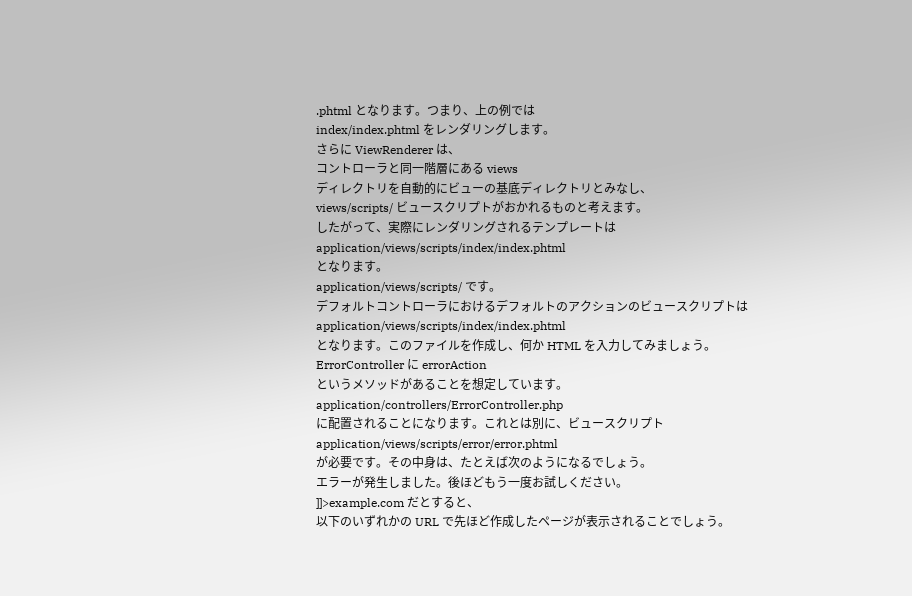.phtml となります。つまり、上の例では
index/index.phtml をレンダリングします。
さらに ViewRenderer は、
コントローラと同一階層にある views
ディレクトリを自動的にビューの基底ディレクトリとみなし、
views/scripts/ ビュースクリプトがおかれるものと考えます。
したがって、実際にレンダリングされるテンプレートは
application/views/scripts/index/index.phtml
となります。
application/views/scripts/ です。
デフォルトコントローラにおけるデフォルトのアクションのビュースクリプトは
application/views/scripts/index/index.phtml
となります。このファイルを作成し、何か HTML を入力してみましょう。
ErrorController に errorAction
というメソッドがあることを想定しています。
application/controllers/ErrorController.php
に配置されることになります。これとは別に、ビュースクリプト
application/views/scripts/error/error.phtml
が必要です。その中身は、たとえば次のようになるでしょう。
エラーが発生しました。後ほどもう一度お試しください。
]]>example.com だとすると、
以下のいずれかの URL で先ほど作成したページが表示されることでしょう。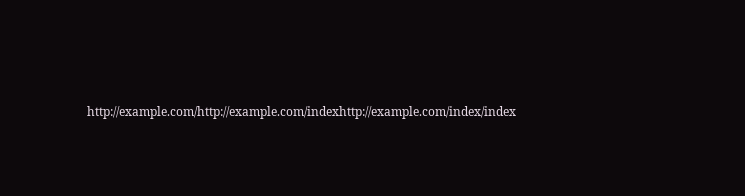http://example.com/http://example.com/indexhttp://example.com/index/index